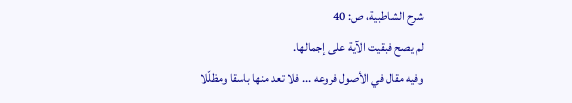شرح الشاطبية، ص: 40
لم يصح فبقيت الآية على إجمالها.
وفيه مقال في الأصول فروعه ... فلا تعد منها باسقا ومظلّلا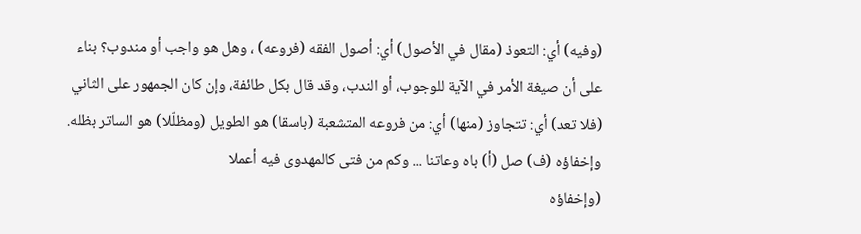(وفيه) أي: التعوذ (مقال في الأصول) أي: أصول الفقه (فروعه) ، وهل هو واجب أو مندوب؟ بناء على أن صيغة الأمر في الآية للوجوب، أو الندب، وقد قال بكل طائفة، وإن كان الجمهور على الثاني (فلا تعد) أي: تتجاوز (منها) أي: من فروعه المتشعبة (باسقا) هو الطويل (ومظلّلا) هو الساتر بظله.
وإخفاؤه (ف) صل (أ) باه وعاتنا ... وكم من فتى كالمهدوى فيه أعملا
(وإخفاؤه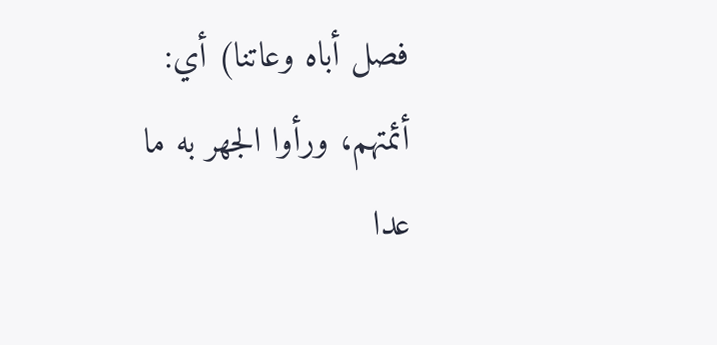فصل أباه وعاتنا) أي: أئمتهم، ورأوا الجهر به ما عدا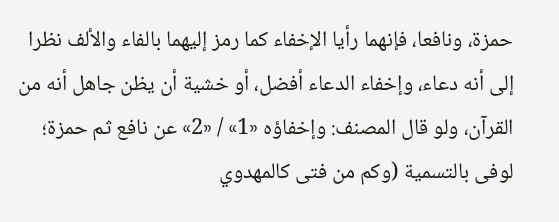حمزة، ونافعا، فإنهما رأيا الإخفاء كما رمز إليهما بالفاء والألف نظرا إلى أنه دعاء، وإخفاء الدعاء أفضل، أو خشية أن يظن جاهل أنه من القرآن، ولو قال المصنف: وإخفاؤه «1» / «2» عن نافع ثم حمزة؛ لوفى بالتسمية (وكم من فتى كالمهدوي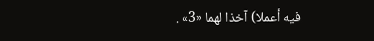فيه أعملا) آخذا لهما «3» .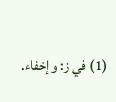(1) في ز: وإخفاء.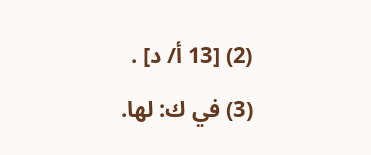(2) [13 أ/ د] .
(3) في ك: لها.